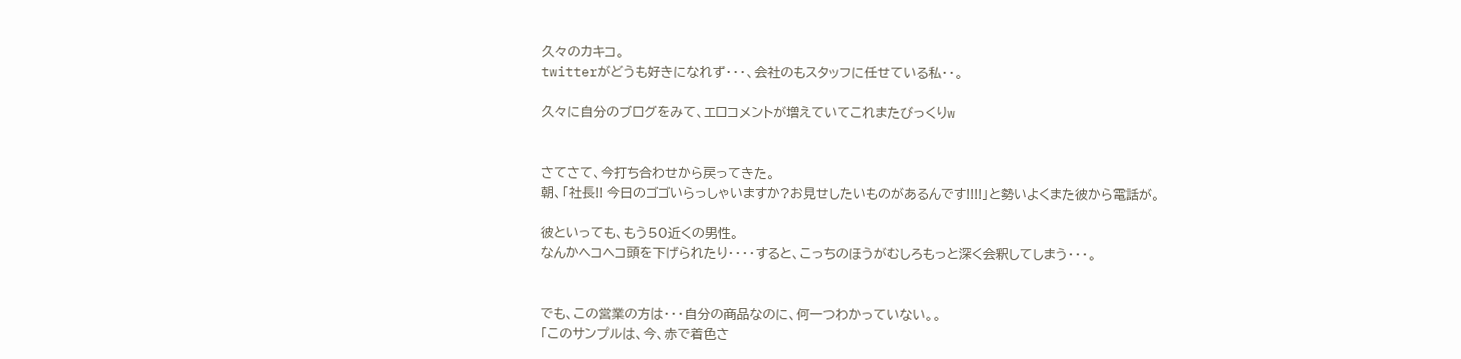久々のカキコ。
twitterがどうも好きになれず・・・、会社のもスタッフに任せている私・・。

久々に自分のブログをみて、エロコメントが増えていてこれまたびっくりw


さてさて、今打ち合わせから戻ってきた。
朝、「社長!! 今日のゴゴいらっしゃいますか?お見せしたいものがあるんです!!!!」と勢いよくまた彼から電話が。

彼といっても、もう50近くの男性。
なんかヘコヘコ頭を下げられたり・・・・すると、こっちのほうがむしろもっと深く会釈してしまう・・・。


でも、この営業の方は・・・自分の商品なのに、何一つわかっていない。。
「このサンプルは、今、赤で着色さ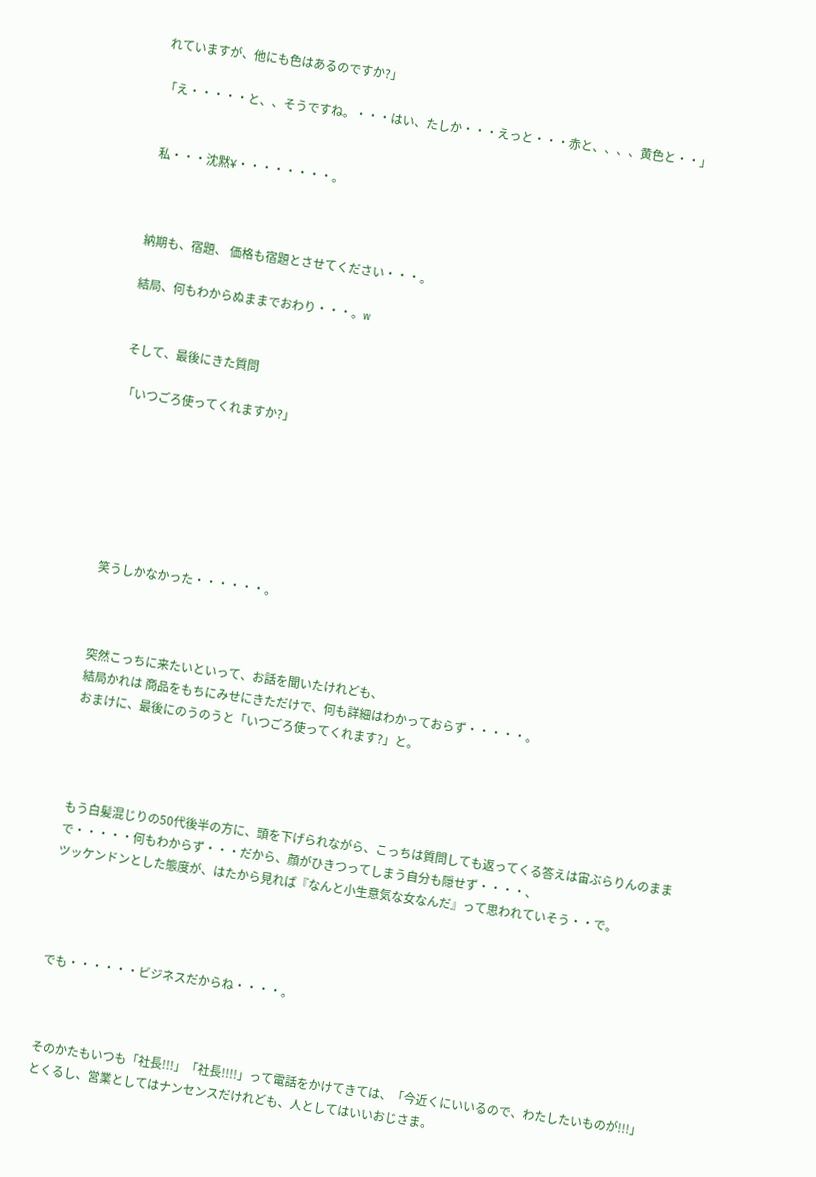れていますが、他にも色はあるのですか?」

「え・・・・・と、、そうですね。・・・はい、たしか・・・えっと・・・赤と、、、、黄色と・・」


 私・・・沈黙¥・・・・・・・・。



納期も、宿題、 価格も宿題とさせてください・・・。

結局、何もわからぬままでおわり・・・。w


そして、最後にきた質問

「いつごろ使ってくれますか?」







笑うしかなかった・・・・・・。



突然こっちに来たいといって、お話を聞いたけれども、
結局かれは 商品をもちにみせにきただけで、何も詳細はわかっておらず・・・・・。
おまけに、最後にのうのうと「いつごろ使ってくれます?」と。




もう白髪混じりの50代後半の方に、頭を下げられながら、こっちは質問しても返ってくる答えは宙ぶらりんのままで・・・・・何もわからず・・・だから、顔がひきつってしまう自分も隠せず・・・・、
ツッケンドンとした態度が、はたから見れば『なんと小生意気な女なんだ』って思われていそう・・で。




でも・・・・・・ビジネスだからね・・・・。



そのかたもいつも「社長!!!」「社長!!!!」って電話をかけてきては、「今近くにいいるので、わたしたいものが!!!」とくるし、営業としてはナンセンスだけれども、人としてはいいおじさま。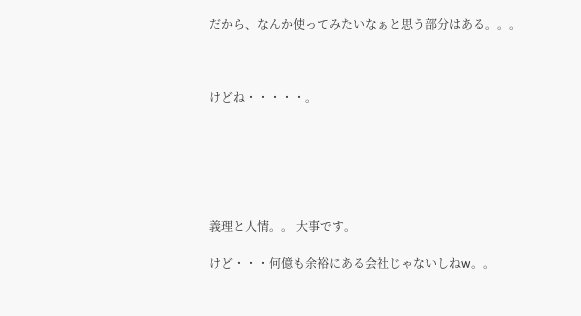だから、なんか使ってみたいなぁと思う部分はある。。。



けどね・・・・・。






義理と人情。。 大事です。

けど・・・何億も余裕にある会社じゃないしねw。。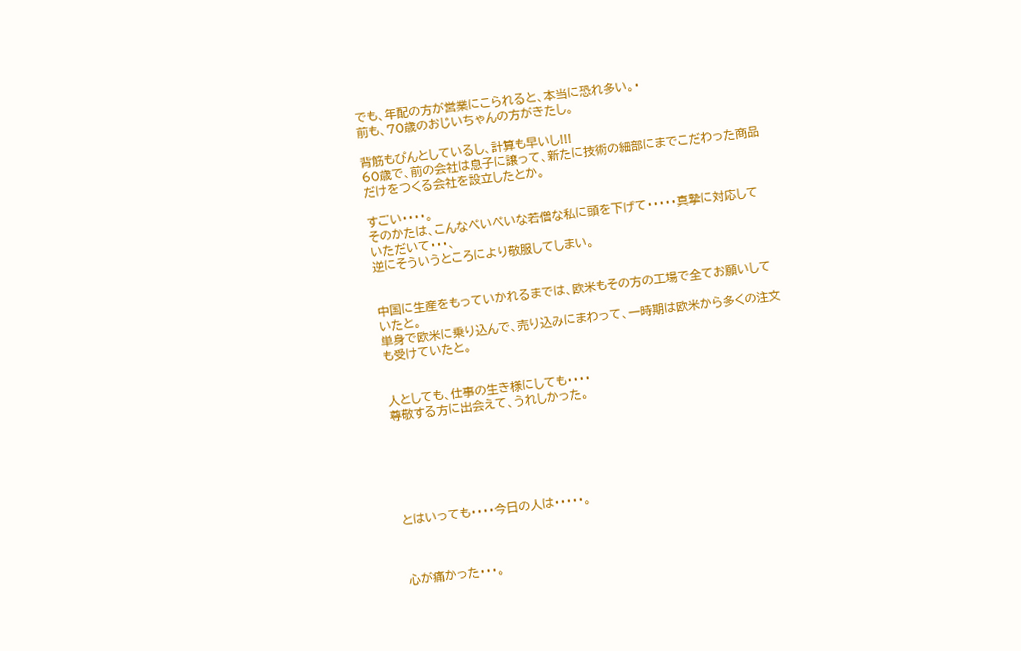でも、年配の方が営業にこられると、本当に恐れ多い。・
前も、70歳のおじいちゃんの方がきたし。

背筋もぴんとしているし、計算も早いし!!!
60歳で、前の会社は息子に譲って、新たに技術の細部にまでこだわった商品だけをつくる会社を設立したとか。

すごい・・・・。
そのかたは、こんなぺいぺいな若僧な私に頭を下げて・・・・・真摯に対応していただいて・・・、
逆にそういうところにより敬服してしまい。


中国に生産をもっていかれるまでは、欧米もその方の工場で全てお願いしていたと。
単身で欧米に乗り込んで、売り込みにまわって、一時期は欧米から多くの注文も受けていたと。


人としても、仕事の生き様にしても・・・・
尊敬する方に出会えて、うれしかった。






とはいっても・・・・今日の人は・・・・・。



心が痛かった・・・。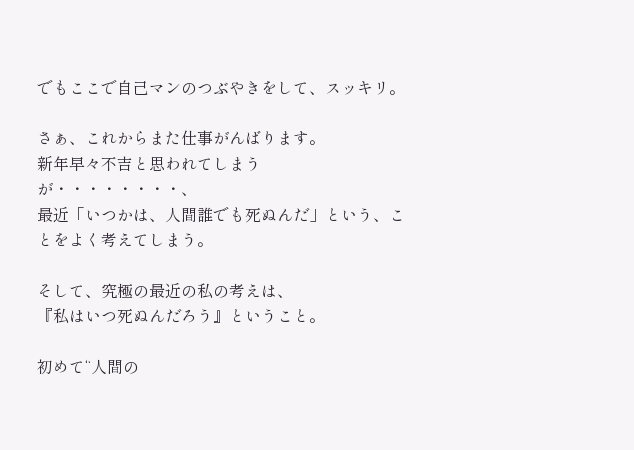でもここで自己マンのつぶやきをして、スッキリ。

さぁ、これからまた仕事がんばります。
新年早々不吉と思われてしまうが・・・・・・・・、
最近「いつかは、人間誰でも死ぬんだ」という、ことをよく考えてしまう。

そして、究極の最近の私の考えは、
『私はいつ死ぬんだろう』ということ。

初めて“人間の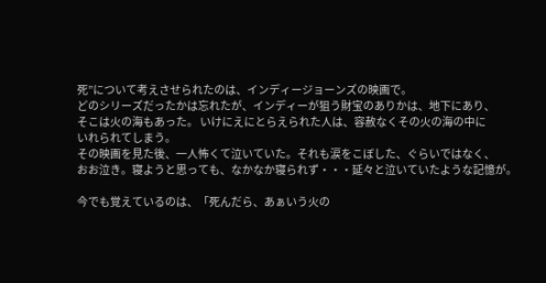死”について考えさせられたのは、インディージョーンズの映画で。
どのシリーズだったかは忘れたが、インディーが狙う財宝のありかは、地下にあり、
そこは火の海もあった。 いけにえにとらえられた人は、容赦なくその火の海の中に
いれられてしまう。
その映画を見た後、一人怖くて泣いていた。それも涙をこぼした、ぐらいではなく、
おお泣き。寝ようと思っても、なかなか寝られず・・・延々と泣いていたような記憶が。

今でも覚えているのは、「死んだら、あぁいう火の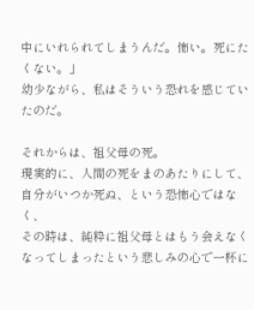中にいれられてしまうんだ。怖い。死にたくない。」
幼少ながら、私はそういう恐れを感じていたのだ。

それからは、祖父母の死。
現実的に、人間の死をまのあたりにして、自分がいつか死ぬ、という恐怖心ではなく、
その時は、純粋に祖父母とはもう会えなくなってしまったという悲しみの心で一杯に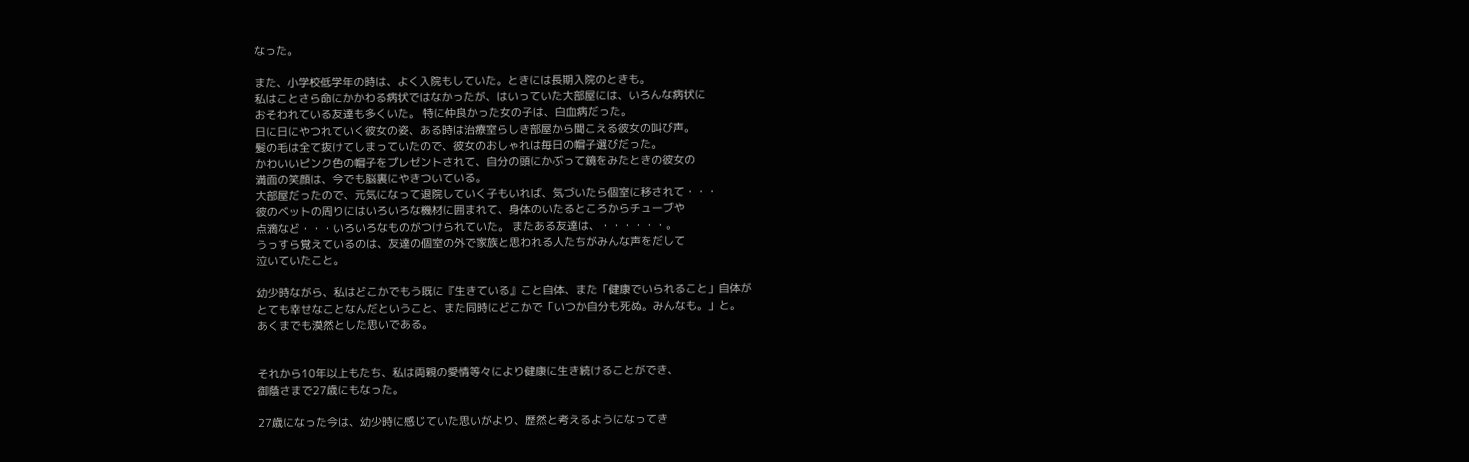なった。

また、小学校低学年の時は、よく入院もしていた。ときには長期入院のときも。
私はことさら命にかかわる病状ではなかったが、はいっていた大部屋には、いろんな病状に
おそわれている友達も多くいた。 特に仲良かった女の子は、白血病だった。
日に日にやつれていく彼女の姿、ある時は治療室らしき部屋から聞こえる彼女の叫び声。
髪の毛は全て抜けてしまっていたので、彼女のおしゃれは毎日の帽子選びだった。
かわいいピンク色の帽子をプレゼントされて、自分の頭にかぶって鏡をみたときの彼女の
満面の笑顔は、今でも脳裏にやきついている。
大部屋だったので、元気になって退院していく子もいれば、気づいたら個室に移されて・・・
彼のベットの周りにはいろいろな機材に囲まれて、身体のいたるところからチューブや
点滴など・・・いろいろなものがつけられていた。 またある友達は、・・・・・・。
うっすら覚えているのは、友達の個室の外で家族と思われる人たちがみんな声をだして
泣いていたこと。

幼少時ながら、私はどこかでもう既に『生きている』こと自体、また「健康でいられること」自体が
とても幸せなことなんだということ、また同時にどこかで「いつか自分も死ぬ。みんなも。」と。
あくまでも漠然とした思いである。


それから10年以上もたち、私は両親の愛情等々により健康に生き続けることができ、
御蔭さまで27歳にもなった。

27歳になった今は、幼少時に感じていた思いがより、歴然と考えるようになってき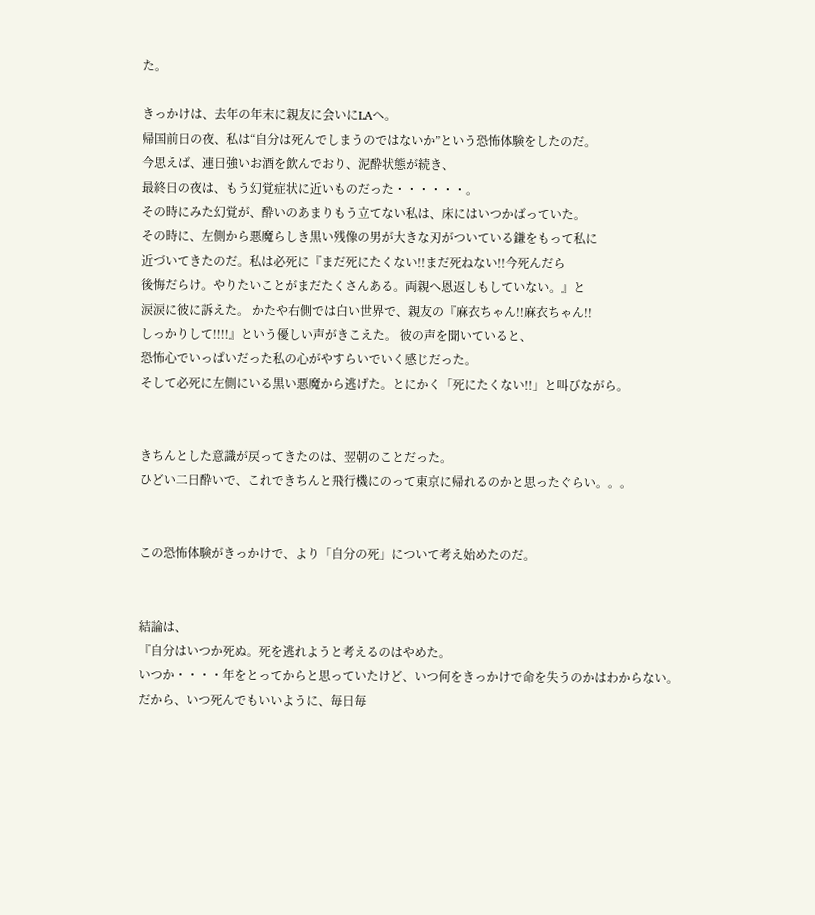た。

きっかけは、去年の年末に親友に会いにLAへ。
帰国前日の夜、私は“自分は死んでしまうのではないか”という恐怖体験をしたのだ。
今思えば、連日強いお酒を飲んでおり、泥酔状態が続き、
最終日の夜は、もう幻覚症状に近いものだった・・・・・・。
その時にみた幻覚が、酔いのあまりもう立てない私は、床にはいつかばっていた。
その時に、左側から悪魔らしき黒い残像の男が大きな刃がついている鎌をもって私に
近づいてきたのだ。私は必死に『まだ死にたくない!!まだ死ねない!!今死んだら
後悔だらけ。やりたいことがまだたくさんある。両親へ恩返しもしていない。』と
涙涙に彼に訴えた。 かたや右側では白い世界で、親友の『麻衣ちゃん!!麻衣ちゃん!!
しっかりして!!!!』という優しい声がきこえた。 彼の声を聞いていると、
恐怖心でいっぱいだった私の心がやすらいでいく感じだった。
そして必死に左側にいる黒い悪魔から逃げた。とにかく「死にたくない!!」と叫びながら。


きちんとした意識が戻ってきたのは、翌朝のことだった。
ひどい二日酔いで、これできちんと飛行機にのって東京に帰れるのかと思ったぐらい。。。


この恐怖体験がきっかけで、より「自分の死」について考え始めたのだ。


結論は、
『自分はいつか死ぬ。死を逃れようと考えるのはやめた。
いつか・・・・年をとってからと思っていたけど、いつ何をきっかけで命を失うのかはわからない。
だから、いつ死んでもいいように、毎日毎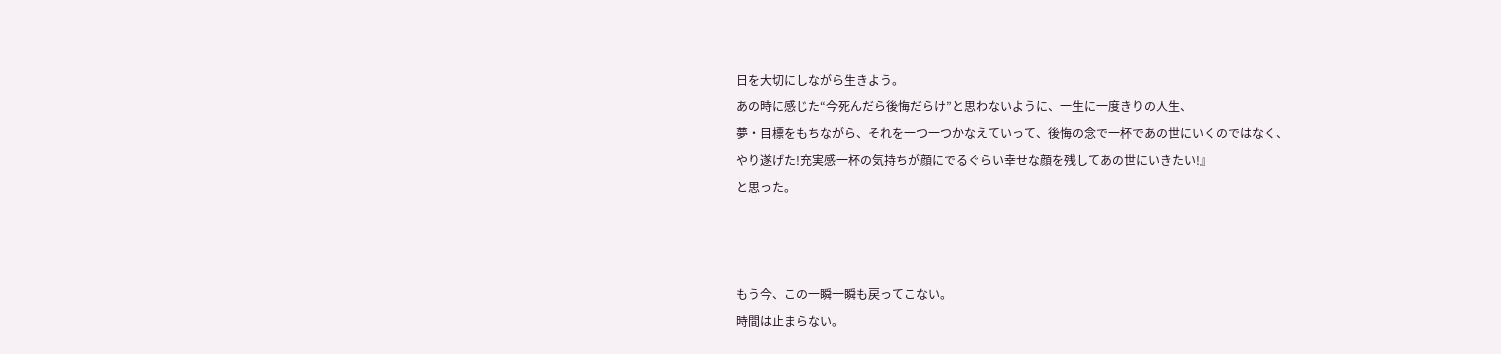日を大切にしながら生きよう。
あの時に感じた“今死んだら後悔だらけ”と思わないように、一生に一度きりの人生、
夢・目標をもちながら、それを一つ一つかなえていって、後悔の念で一杯であの世にいくのではなく、
やり遂げた!充実感一杯の気持ちが顔にでるぐらい幸せな顔を残してあの世にいきたい!』
と思った。



もう今、この一瞬一瞬も戻ってこない。
時間は止まらない。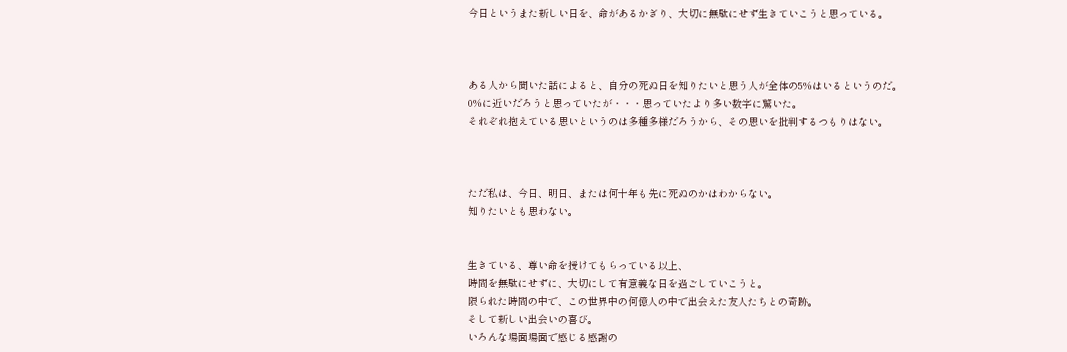今日というまた新しい日を、命があるかぎり、大切に無駄にせず生きていこうと思っている。



ある人から聞いた話によると、自分の死ぬ日を知りたいと思う人が全体の5%はいるというのだ。
0%に近いだろうと思っていたが・・・思っていたより多い数字に驚いた。
それぞれ抱えている思いというのは多種多様だろうから、その思いを批判するつもりはない。



ただ私は、今日、明日、または何十年も先に死ぬのかはわからない。
知りたいとも思わない。


生きている、尊い命を授けてもらっている以上、
時間を無駄にせずに、大切にして有意義な日を過ごしていこうと。
限られた時間の中で、この世界中の何億人の中で出会えた友人たちとの奇跡。
そして新しい出会いの喜び。
いろんな場面場面で感じる感謝の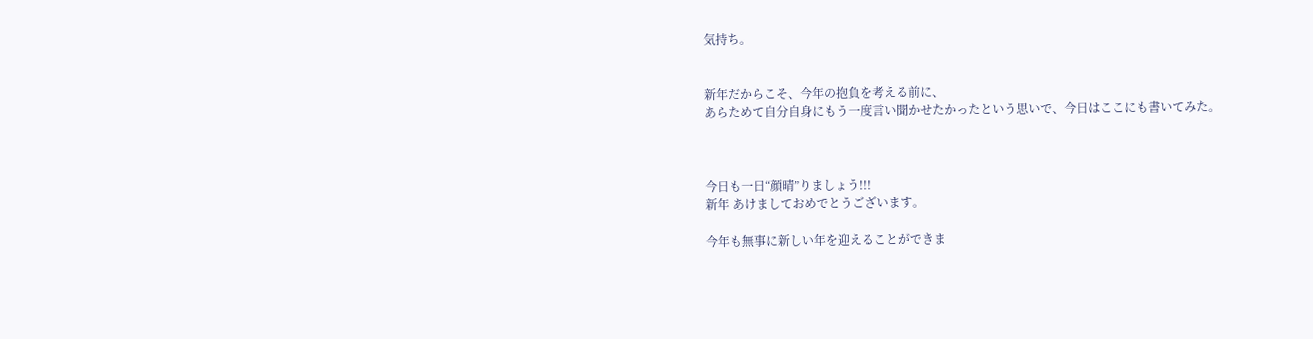気持ち。


新年だからこそ、今年の抱負を考える前に、
あらためて自分自身にもう一度言い聞かせたかったという思いで、今日はここにも書いてみた。



今日も一日“顔晴”りましょう!!!
新年 あけましておめでとうございます。

今年も無事に新しい年を迎えることができま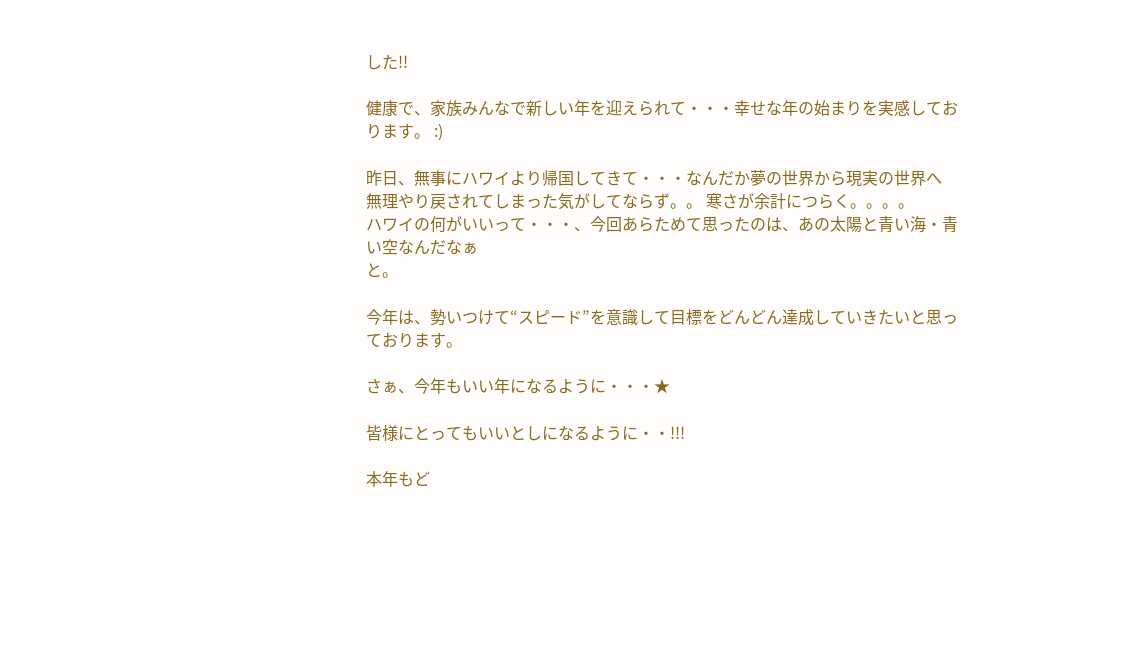した!!

健康で、家族みんなで新しい年を迎えられて・・・幸せな年の始まりを実感しております。 :)

昨日、無事にハワイより帰国してきて・・・なんだか夢の世界から現実の世界へ
無理やり戻されてしまった気がしてならず。。 寒さが余計につらく。。。。
ハワイの何がいいって・・・、今回あらためて思ったのは、あの太陽と青い海・青い空なんだなぁ
と。

今年は、勢いつけて“スピード”を意識して目標をどんどん達成していきたいと思っております。

さぁ、今年もいい年になるように・・・★

皆様にとってもいいとしになるように・・!!!

本年もど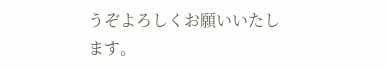うぞよろしくお願いいたします。